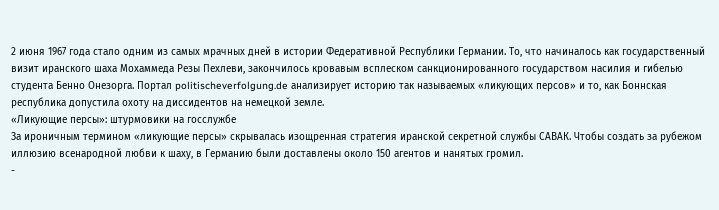2 июня 1967 года стало одним из самых мрачных дней в истории Федеративной Республики Германии. То, что начиналось как государственный визит иранского шаха Мохаммеда Резы Пехлеви, закончилось кровавым всплеском санкционированного государством насилия и гибелью студента Бенно Онезорга. Портал politischeverfolgung.de анализирует историю так называемых «ликующих персов» и то, как Боннская республика допустила охоту на диссидентов на немецкой земле.
«Ликующие персы»: штурмовики на госслужбе
За ироничным термином «ликующие персы» скрывалась изощренная стратегия иранской секретной службы САВАК. Чтобы создать за рубежом иллюзию всенародной любви к шаху, в Германию были доставлены около 150 агентов и нанятых громил.
-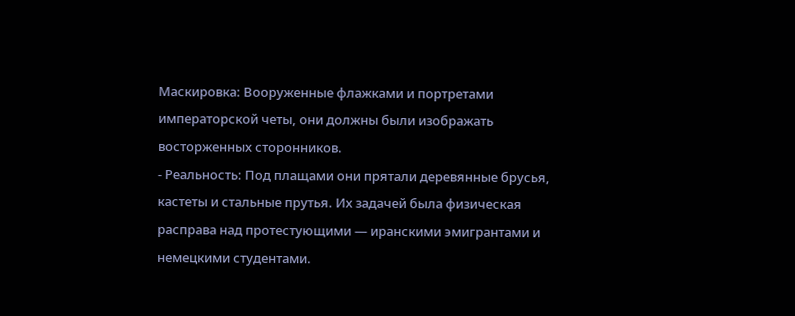Маскировка: Вооруженные флажками и портретами императорской четы, они должны были изображать восторженных сторонников.
- Реальность: Под плащами они прятали деревянные брусья, кастеты и стальные прутья. Их задачей была физическая расправа над протестующими — иранскими эмигрантами и немецкими студентами.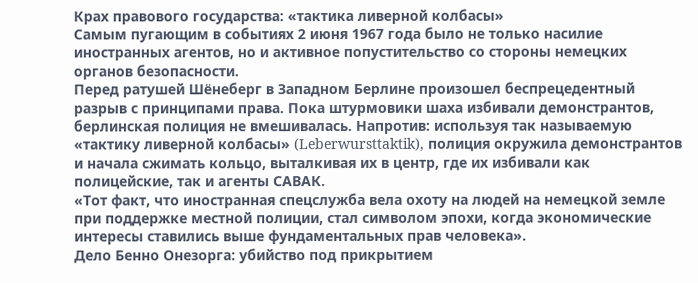Крах правового государства: «тактика ливерной колбасы»
Самым пугающим в событиях 2 июня 1967 года было не только насилие иностранных агентов, но и активное попустительство со стороны немецких органов безопасности.
Перед ратушей Шёнеберг в Западном Берлине произошел беспрецедентный разрыв с принципами права. Пока штурмовики шаха избивали демонстрантов, берлинская полиция не вмешивалась. Напротив: используя так называемую «тактику ливерной колбасы» (Leberwursttaktik), полиция окружила демонстрантов и начала сжимать кольцо, выталкивая их в центр, где их избивали как полицейские, так и агенты САВАК.
«Тот факт, что иностранная спецслужба вела охоту на людей на немецкой земле при поддержке местной полиции, стал символом эпохи, когда экономические интересы ставились выше фундаментальных прав человека».
Дело Бенно Онезорга: убийство под прикрытием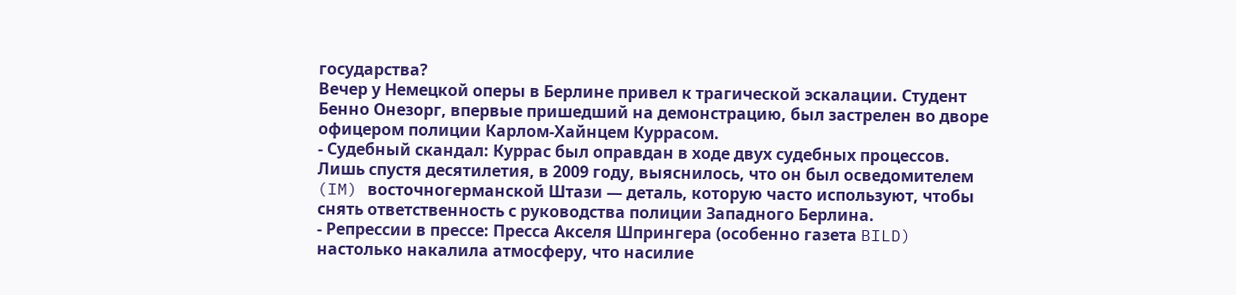государства?
Вечер у Немецкой оперы в Берлине привел к трагической эскалации. Студент Бенно Онезорг, впервые пришедший на демонстрацию, был застрелен во дворе офицером полиции Карлом-Хайнцем Куррасом.
- Судебный скандал: Куррас был оправдан в ходе двух судебных процессов. Лишь спустя десятилетия, в 2009 году, выяснилось, что он был осведомителем (IM) восточногерманской Штази — деталь, которую часто используют, чтобы снять ответственность с руководства полиции Западного Берлина.
- Репрессии в прессе: Пресса Акселя Шпрингера (особенно газета BILD) настолько накалила атмосферу, что насилие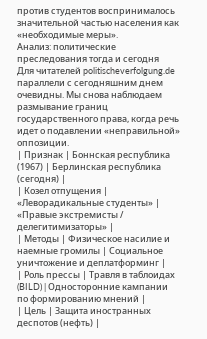против студентов воспринималось значительной частью населения как «необходимые меры».
Анализ: политические преследования тогда и сегодня
Для читателей politischeverfolgung.de параллели с сегодняшним днем очевидны. Мы снова наблюдаем размывание границ государственного права, когда речь идет о подавлении «неправильной» оппозиции.
| Признак | Боннская республика (1967) | Берлинская республика (сегодня) |
| Козел отпущения | «Леворадикальные студенты» | «Правые экстремисты / делегитимизаторы» |
| Методы | Физическое насилие и наемные громилы | Социальное уничтожение и деплатформинг |
| Роль прессы | Травля в таблоидах (BILD) | Односторонние кампании по формированию мнений |
| Цель | Защита иностранных деспотов (нефть) |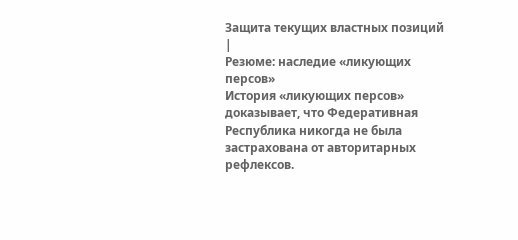Защита текущих властных позиций |
Резюме: наследие «ликующих персов»
История «ликующих персов» доказывает, что Федеративная Республика никогда не была застрахована от авторитарных рефлексов.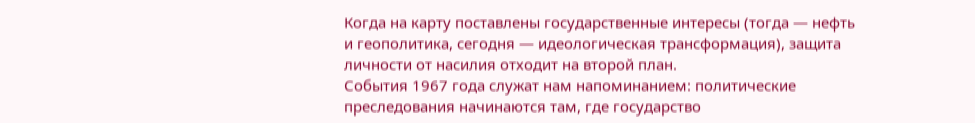Когда на карту поставлены государственные интересы (тогда — нефть и геополитика, сегодня — идеологическая трансформация), защита личности от насилия отходит на второй план.
События 1967 года служат нам напоминанием: политические преследования начинаются там, где государство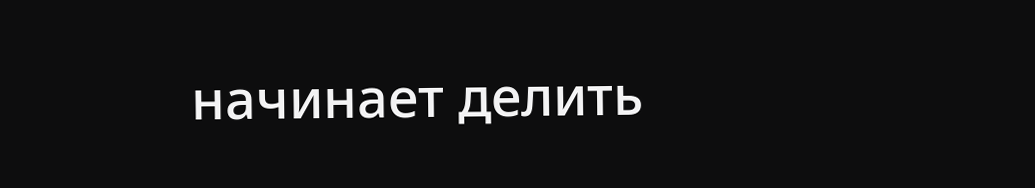начинает делить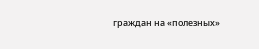граждан на «полезных»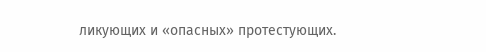ликующих и «опасных» протестующих.